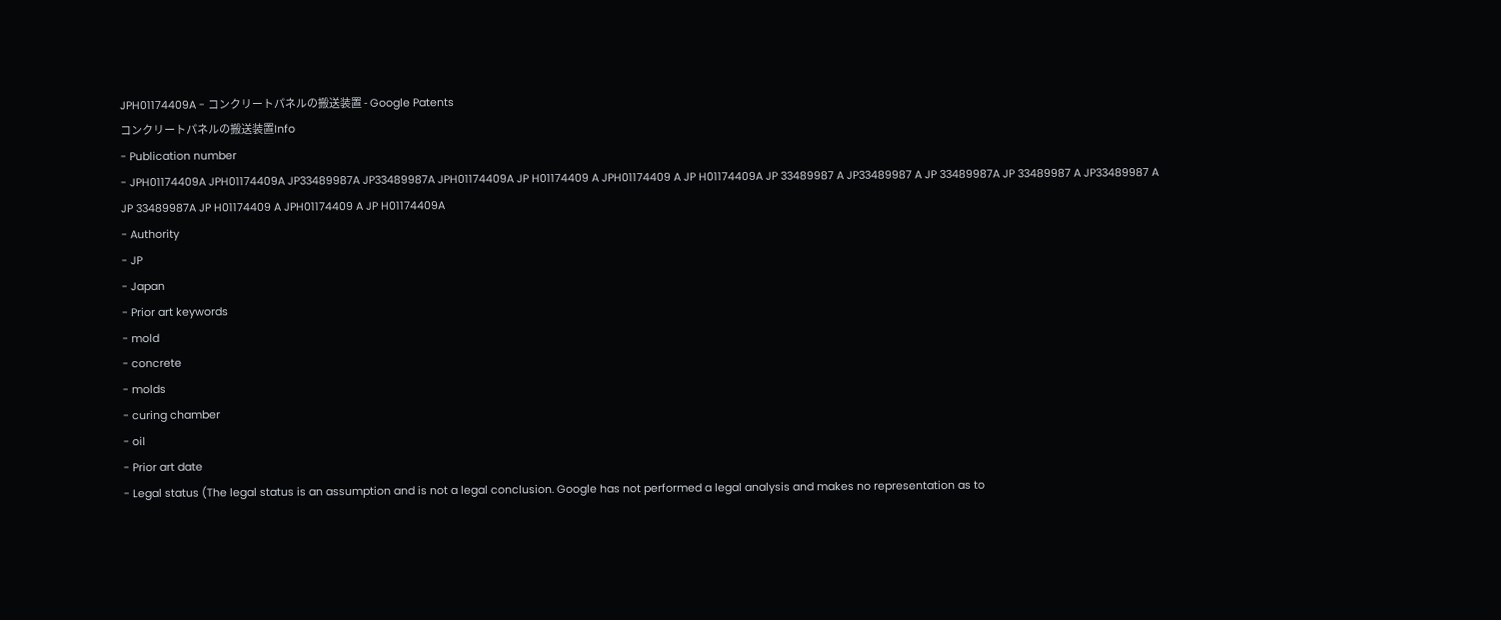JPH01174409A - コンクリートパネルの搬送装置 - Google Patents
コンクリートパネルの搬送装置Info
- Publication number
- JPH01174409A JPH01174409A JP33489987A JP33489987A JPH01174409A JP H01174409 A JPH01174409 A JP H01174409A JP 33489987 A JP33489987 A JP 33489987A JP 33489987 A JP33489987 A JP 33489987A JP H01174409 A JPH01174409 A JP H01174409A
- Authority
- JP
- Japan
- Prior art keywords
- mold
- concrete
- molds
- curing chamber
- oil
- Prior art date
- Legal status (The legal status is an assumption and is not a legal conclusion. Google has not performed a legal analysis and makes no representation as to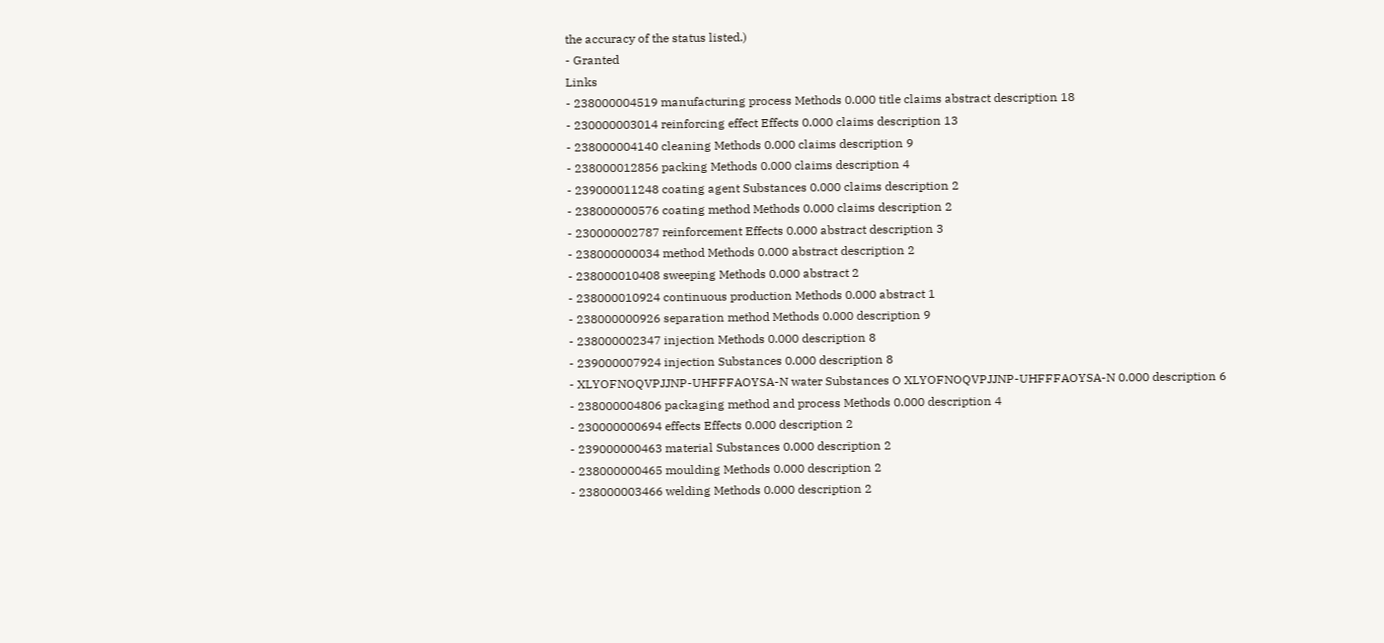the accuracy of the status listed.)
- Granted
Links
- 238000004519 manufacturing process Methods 0.000 title claims abstract description 18
- 230000003014 reinforcing effect Effects 0.000 claims description 13
- 238000004140 cleaning Methods 0.000 claims description 9
- 238000012856 packing Methods 0.000 claims description 4
- 239000011248 coating agent Substances 0.000 claims description 2
- 238000000576 coating method Methods 0.000 claims description 2
- 230000002787 reinforcement Effects 0.000 abstract description 3
- 238000000034 method Methods 0.000 abstract description 2
- 238000010408 sweeping Methods 0.000 abstract 2
- 238000010924 continuous production Methods 0.000 abstract 1
- 238000000926 separation method Methods 0.000 description 9
- 238000002347 injection Methods 0.000 description 8
- 239000007924 injection Substances 0.000 description 8
- XLYOFNOQVPJJNP-UHFFFAOYSA-N water Substances O XLYOFNOQVPJJNP-UHFFFAOYSA-N 0.000 description 6
- 238000004806 packaging method and process Methods 0.000 description 4
- 230000000694 effects Effects 0.000 description 2
- 239000000463 material Substances 0.000 description 2
- 238000000465 moulding Methods 0.000 description 2
- 238000003466 welding Methods 0.000 description 2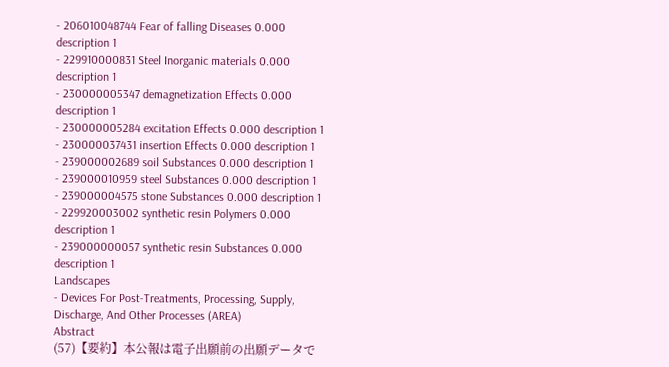- 206010048744 Fear of falling Diseases 0.000 description 1
- 229910000831 Steel Inorganic materials 0.000 description 1
- 230000005347 demagnetization Effects 0.000 description 1
- 230000005284 excitation Effects 0.000 description 1
- 230000037431 insertion Effects 0.000 description 1
- 239000002689 soil Substances 0.000 description 1
- 239000010959 steel Substances 0.000 description 1
- 239000004575 stone Substances 0.000 description 1
- 229920003002 synthetic resin Polymers 0.000 description 1
- 239000000057 synthetic resin Substances 0.000 description 1
Landscapes
- Devices For Post-Treatments, Processing, Supply, Discharge, And Other Processes (AREA)
Abstract
(57)【要約】本公報は電子出願前の出願データで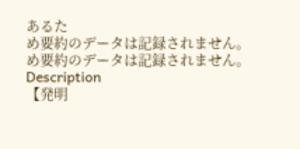あるた
め要約のデータは記録されません。
め要約のデータは記録されません。
Description
【発明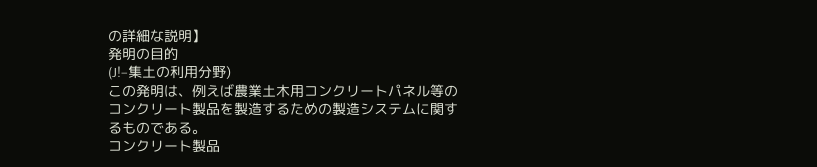の詳細な説明】
発明の目的
(J!−集土の利用分野)
この発明は、例えば農業土木用コンクリートパネル等の
コンクリート製品を製造するための製造システムに関す
るものである。
コンクリート製品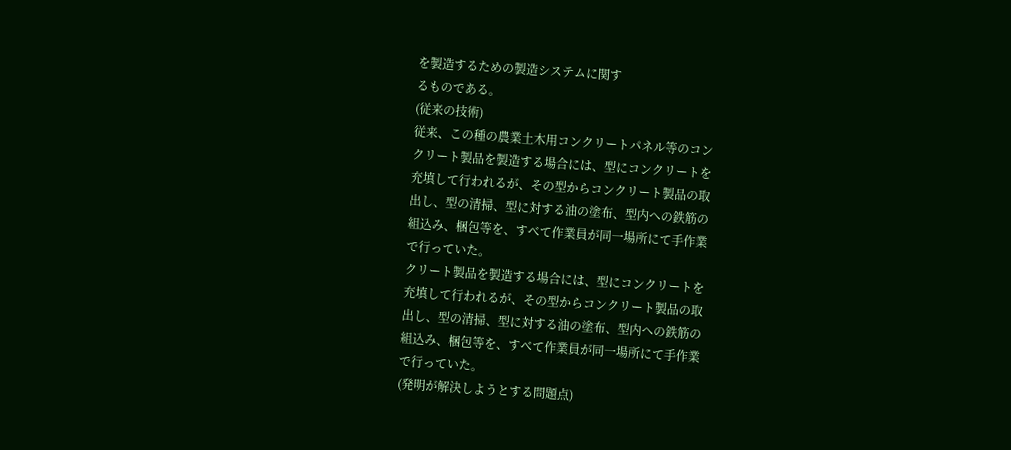を製造するための製造システムに関す
るものである。
(従来の技術)
従来、この種の農業土木用コンクリートパネル等のコン
クリート製品を製造する場合には、型にコンクリートを
充填して行われるが、その型からコンクリート製品の取
出し、型の清掃、型に対する油の塗布、型内への鉄筋の
組込み、梱包等を、すべて作業員が同一場所にて手作業
で行っていた。
クリート製品を製造する場合には、型にコンクリートを
充填して行われるが、その型からコンクリート製品の取
出し、型の清掃、型に対する油の塗布、型内への鉄筋の
組込み、梱包等を、すべて作業員が同一場所にて手作業
で行っていた。
(発明が解決しようとする問題点)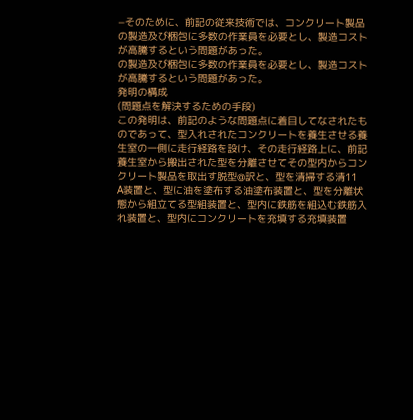−そのために、前記の従来技術では、コンクリート製品
の製造及び梱包に多数の作業員を必要とし、製造コスト
が高騰するという問題があった。
の製造及び梱包に多数の作業員を必要とし、製造コスト
が高騰するという問題があった。
発明の構成
(問題点を解決するための手段)
この発明は、前記のような問題点に着目してなされたも
のであって、型入れされたコンクリートを養生させる養
生室の一側に走行経路を設け、その走行経路上に、前記
養生室から搬出された型を分離させてその型内からコン
クリート製品を取出す脱型@訳と、型を清掃する清11
A装置と、型に油を塗布する油塗布装置と、型を分離状
態から組立てる型組装置と、型内に鉄筋を組込む鉄筋入
れ装置と、型内にコンクリートを充填する充填装置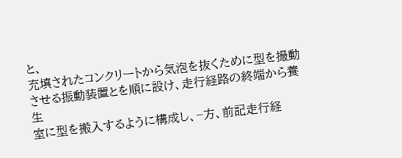と、
充填されたコンクリートから気泡を抜くために型を撮動
させる振動装置とを順に設け、走行経路の終端から養生
室に型を搬入するように構成し、−方、前記走行経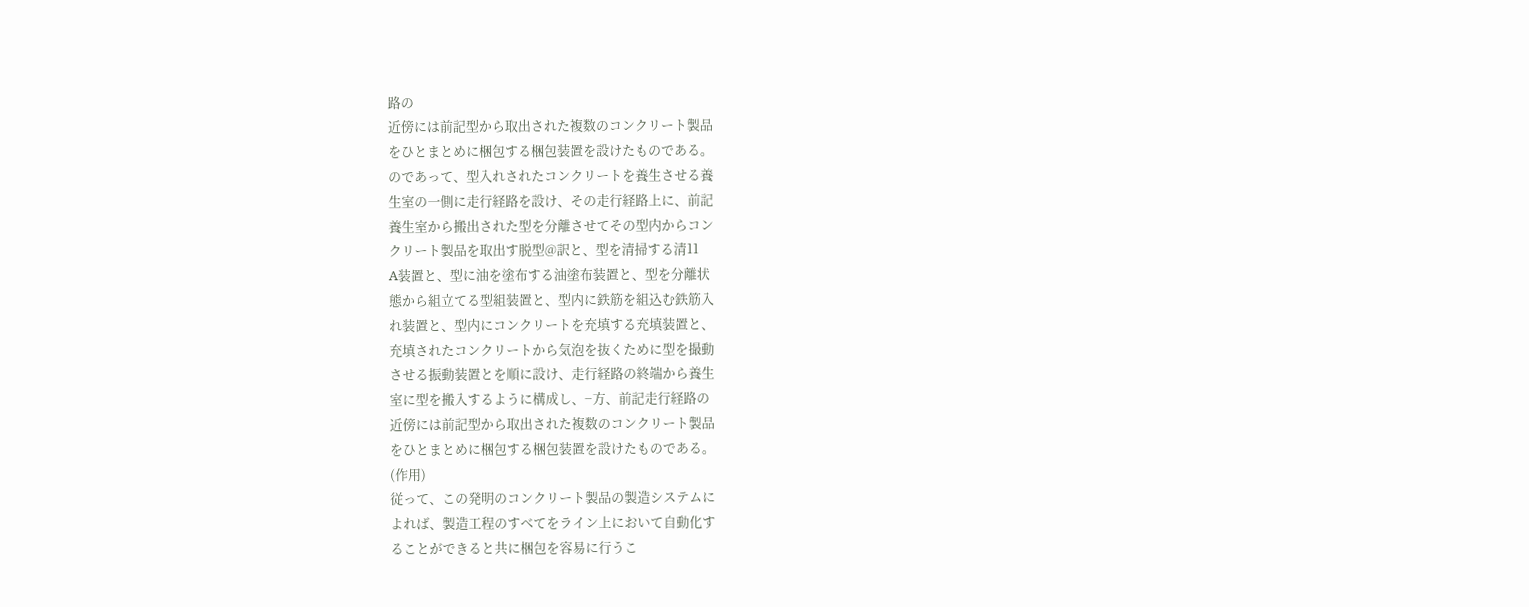路の
近傍には前記型から取出された複数のコンクリート製品
をひとまとめに梱包する梱包装置を設けたものである。
のであって、型入れされたコンクリートを養生させる養
生室の一側に走行経路を設け、その走行経路上に、前記
養生室から搬出された型を分離させてその型内からコン
クリート製品を取出す脱型@訳と、型を清掃する清11
A装置と、型に油を塗布する油塗布装置と、型を分離状
態から組立てる型組装置と、型内に鉄筋を組込む鉄筋入
れ装置と、型内にコンクリートを充填する充填装置と、
充填されたコンクリートから気泡を抜くために型を撮動
させる振動装置とを順に設け、走行経路の終端から養生
室に型を搬入するように構成し、−方、前記走行経路の
近傍には前記型から取出された複数のコンクリート製品
をひとまとめに梱包する梱包装置を設けたものである。
(作用)
従って、この発明のコンクリート製品の製造システムに
よれば、製造工程のすべてをライン上において自動化す
ることができると共に梱包を容易に行うこ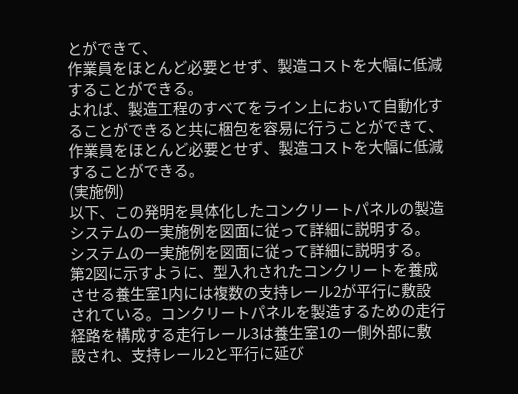とができて、
作業員をほとんど必要とせず、製造コストを大幅に低減
することができる。
よれば、製造工程のすべてをライン上において自動化す
ることができると共に梱包を容易に行うことができて、
作業員をほとんど必要とせず、製造コストを大幅に低減
することができる。
(実施例)
以下、この発明を具体化したコンクリートパネルの製造
システムの一実施例を図面に従って詳細に説明する。
システムの一実施例を図面に従って詳細に説明する。
第2図に示すように、型入れされたコンクリートを養成
させる養生室1内には複数の支持レール2が平行に敷設
されている。コンクリートパネルを製造するための走行
経路を構成する走行レール3は養生室1の一側外部に敷
設され、支持レール2と平行に延び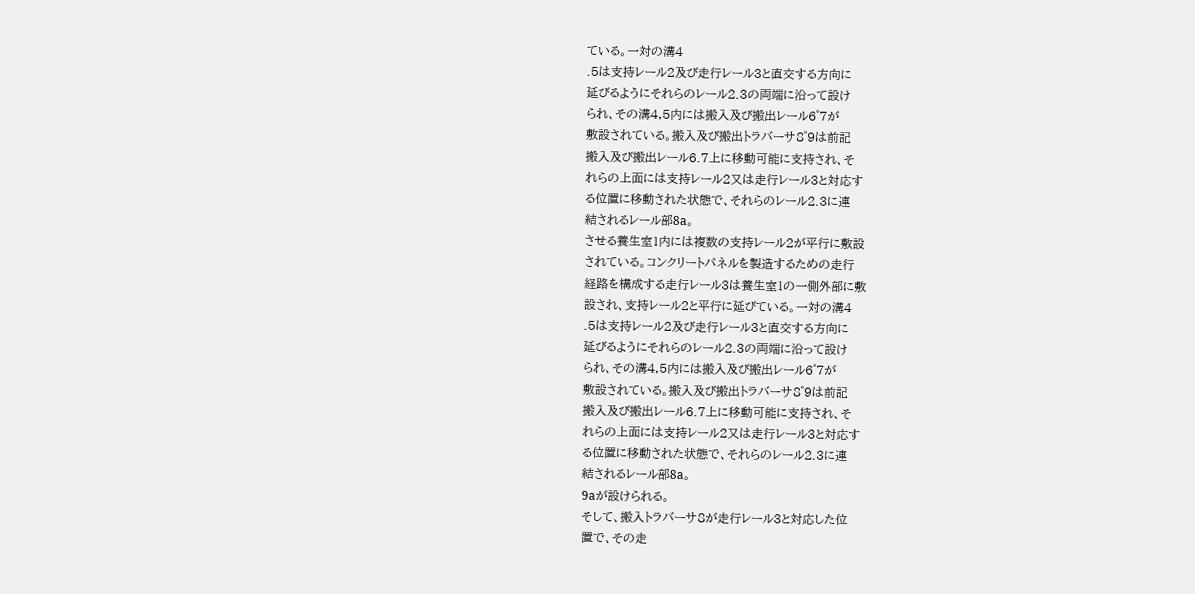ている。一対の溝4
.5は支持レール2及び走行レール3と直交する方向に
延びるようにそれらのレール2.3の両端に沿って設け
られ、その溝4,5内には搬入及び搬出レール6゜7が
敷設されている。搬入及び搬出トラバーサ8゜9は前記
搬入及び搬出レール6.7上に移動可能に支持され、そ
れらの上面には支持レール2又は走行レール3と対応す
る位置に移動された状態で、それらのレール2.3に連
結されるレール部8a。
させる養生室1内には複数の支持レール2が平行に敷設
されている。コンクリートパネルを製造するための走行
経路を構成する走行レール3は養生室1の一側外部に敷
設され、支持レール2と平行に延びている。一対の溝4
.5は支持レール2及び走行レール3と直交する方向に
延びるようにそれらのレール2.3の両端に沿って設け
られ、その溝4,5内には搬入及び搬出レール6゜7が
敷設されている。搬入及び搬出トラバーサ8゜9は前記
搬入及び搬出レール6.7上に移動可能に支持され、そ
れらの上面には支持レール2又は走行レール3と対応す
る位置に移動された状態で、それらのレール2.3に連
結されるレール部8a。
9aが設けられる。
そして、搬入トラバーサ8が走行レール3と対応した位
置で、その走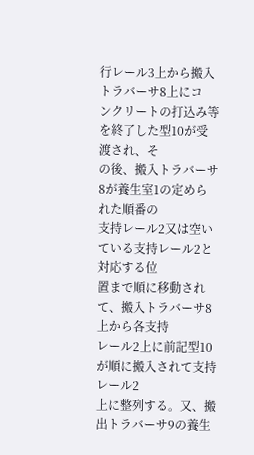行レール3上から搬入トラバーサ8上にコ
ンクリートの打込み等を終了した型10が受渡され、そ
の後、搬入トラバーサ8が養生室1の定められた順番の
支持レール2又は空いている支持レール2と対応する位
置まで順に移動されて、搬入トラバーサ8上から各支持
レール2上に前記型10が順に搬入されて支持レール2
上に整列する。又、搬出トラバーサ9の養生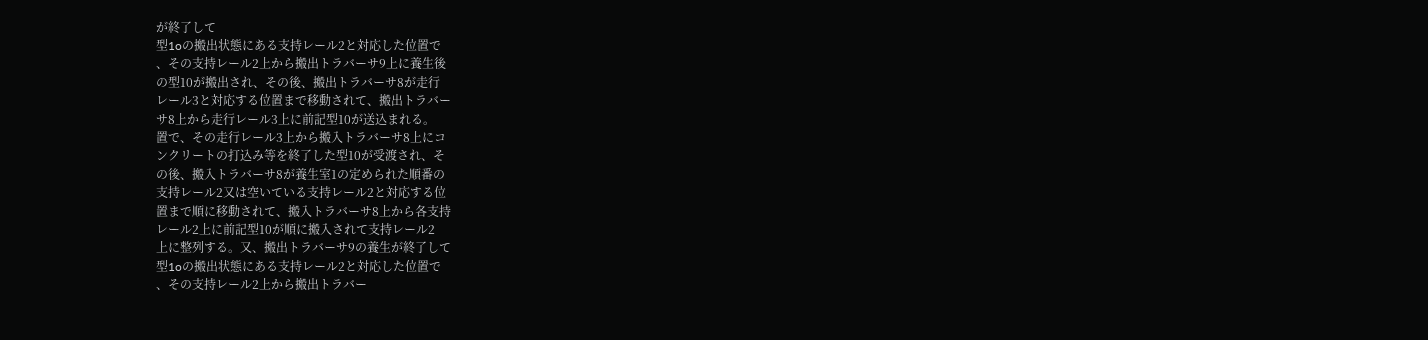が終了して
型1oの搬出状態にある支持レール2と対応した位置で
、その支持レール2上から搬出トラバーサ9上に養生後
の型10が搬出され、その後、搬出トラバーサ8が走行
レール3と対応する位置まで移動されて、搬出トラバー
サ8上から走行レール3上に前記型10が送込まれる。
置で、その走行レール3上から搬入トラバーサ8上にコ
ンクリートの打込み等を終了した型10が受渡され、そ
の後、搬入トラバーサ8が養生室1の定められた順番の
支持レール2又は空いている支持レール2と対応する位
置まで順に移動されて、搬入トラバーサ8上から各支持
レール2上に前記型10が順に搬入されて支持レール2
上に整列する。又、搬出トラバーサ9の養生が終了して
型1oの搬出状態にある支持レール2と対応した位置で
、その支持レール2上から搬出トラバー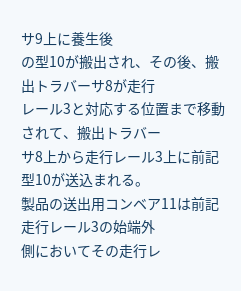サ9上に養生後
の型10が搬出され、その後、搬出トラバーサ8が走行
レール3と対応する位置まで移動されて、搬出トラバー
サ8上から走行レール3上に前記型10が送込まれる。
製品の送出用コンベア11は前記走行レール3の始端外
側においてその走行レ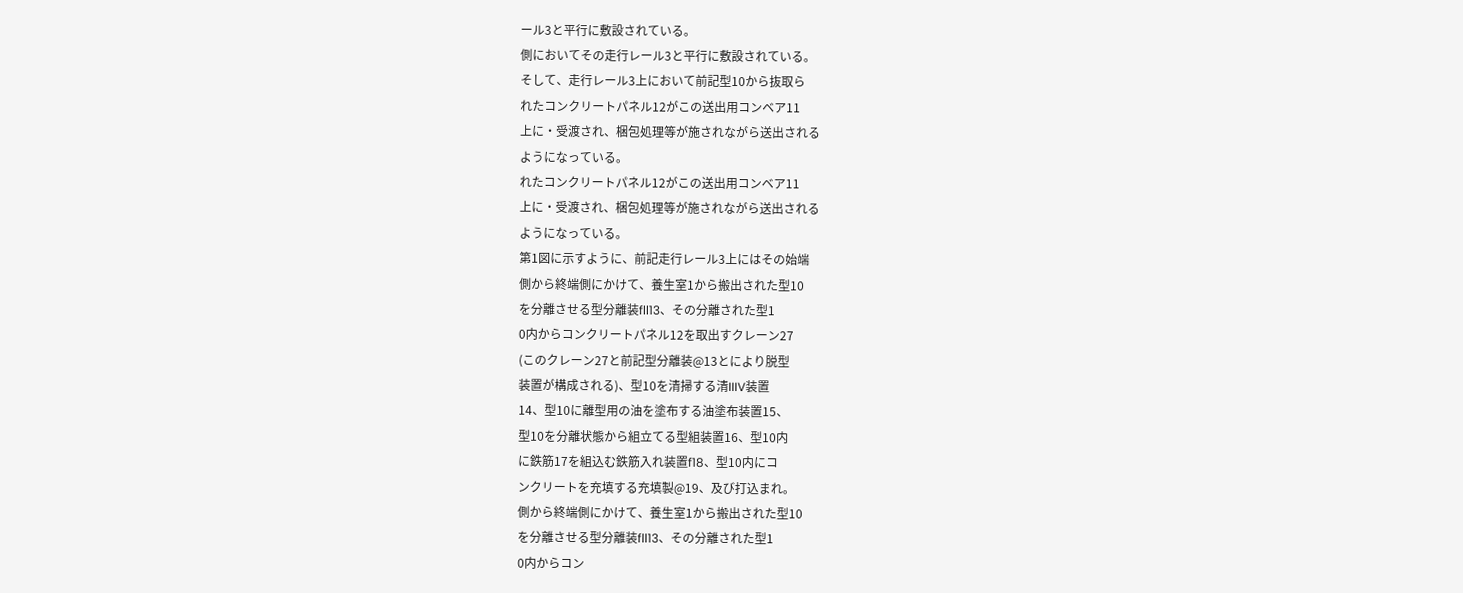ール3と平行に敷設されている。
側においてその走行レール3と平行に敷設されている。
そして、走行レール3上において前記型10から抜取ら
れたコンクリートパネル12がこの送出用コンベア11
上に・受渡され、梱包処理等が施されながら送出される
ようになっている。
れたコンクリートパネル12がこの送出用コンベア11
上に・受渡され、梱包処理等が施されながら送出される
ようになっている。
第1図に示すように、前記走行レール3上にはその始端
側から終端側にかけて、養生室1から搬出された型10
を分離させる型分離装fll13、その分離された型1
0内からコンクリートパネル12を取出すクレーン27
(このクレーン27と前記型分離装@13とにより脱型
装置が構成される)、型10を清掃する清IIIV装置
14、型10に離型用の油を塗布する油塗布装置15、
型10を分離状態から組立てる型組装置16、型10内
に鉄筋17を組込む鉄筋入れ装置f18、型10内にコ
ンクリートを充填する充填製@19、及び打込まれ。
側から終端側にかけて、養生室1から搬出された型10
を分離させる型分離装fll13、その分離された型1
0内からコン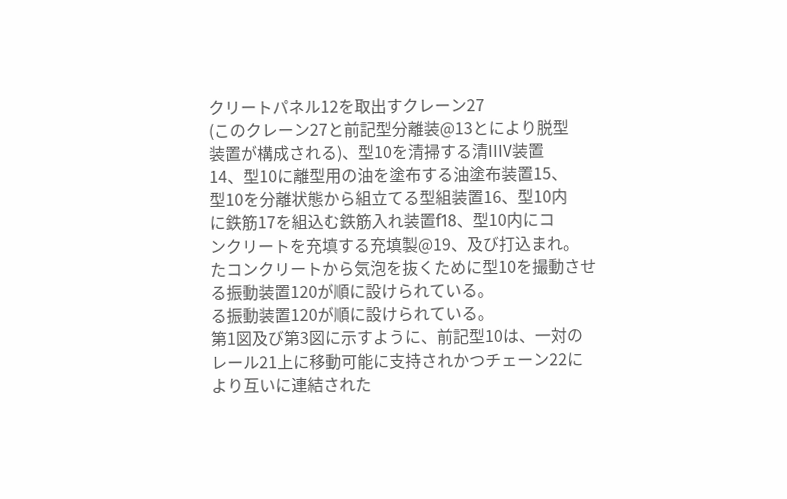クリートパネル12を取出すクレーン27
(このクレーン27と前記型分離装@13とにより脱型
装置が構成される)、型10を清掃する清IIIV装置
14、型10に離型用の油を塗布する油塗布装置15、
型10を分離状態から組立てる型組装置16、型10内
に鉄筋17を組込む鉄筋入れ装置f18、型10内にコ
ンクリートを充填する充填製@19、及び打込まれ。
たコンクリートから気泡を抜くために型10を撮動させ
る振動装置120が順に設けられている。
る振動装置120が順に設けられている。
第1図及び第3図に示すように、前記型10は、一対の
レール21上に移動可能に支持されかつチェーン22に
より互いに連結された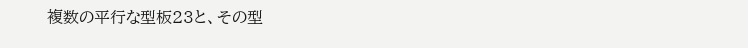複数の平行な型板23と、その型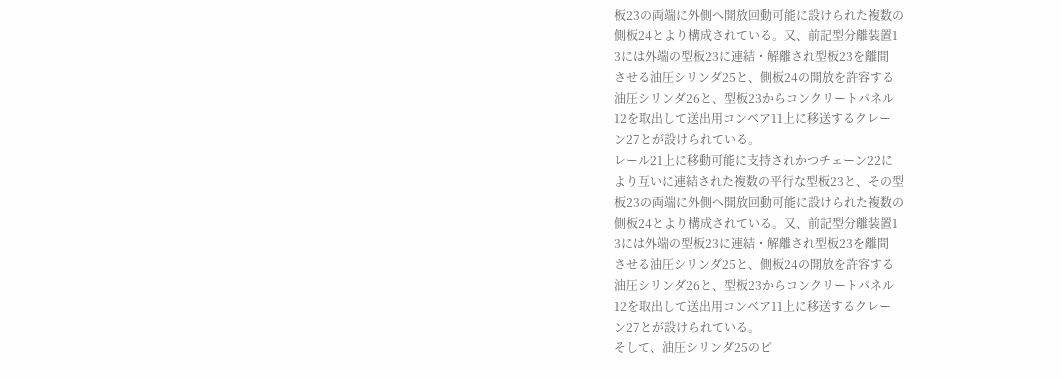板23の両端に外側へ開放回動可能に設けられた複数の
側板24とより構成されている。又、前記型分離装置1
3には外端の型板23に連結・解離され型板23を離間
させる油圧シリンダ25と、側板24の開放を許容する
油圧シリンダ26と、型板23からコンクリートパネル
12を取出して送出用コンベア11上に移送するクレー
ン27とが設けられている。
レール21上に移動可能に支持されかつチェーン22に
より互いに連結された複数の平行な型板23と、その型
板23の両端に外側へ開放回動可能に設けられた複数の
側板24とより構成されている。又、前記型分離装置1
3には外端の型板23に連結・解離され型板23を離間
させる油圧シリンダ25と、側板24の開放を許容する
油圧シリンダ26と、型板23からコンクリートパネル
12を取出して送出用コンベア11上に移送するクレー
ン27とが設けられている。
そして、油圧シリンダ25のピ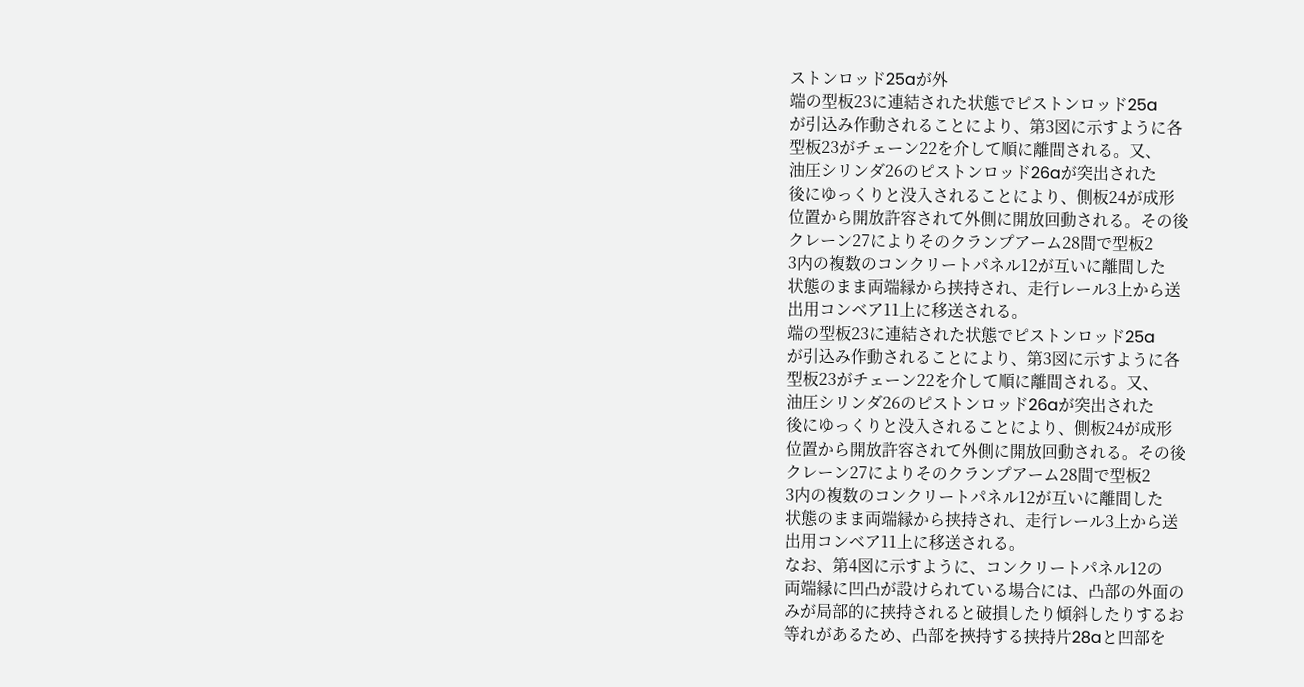ストンロッド25aが外
端の型板23に連結された状態でピストンロッド25a
が引込み作動されることにより、第3図に示すように各
型板23がチェーン22を介して順に離間される。又、
油圧シリンダ26のピストンロッド26aが突出された
後にゆっくりと没入されることにより、側板24が成形
位置から開放許容されて外側に開放回動される。その後
クレーン27によりそのクランプアーム28間で型板2
3内の複数のコンクリートパネル12が互いに離間した
状態のまま両端縁から挟持され、走行レール3上から送
出用コンベア11上に移送される。
端の型板23に連結された状態でピストンロッド25a
が引込み作動されることにより、第3図に示すように各
型板23がチェーン22を介して順に離間される。又、
油圧シリンダ26のピストンロッド26aが突出された
後にゆっくりと没入されることにより、側板24が成形
位置から開放許容されて外側に開放回動される。その後
クレーン27によりそのクランプアーム28間で型板2
3内の複数のコンクリートパネル12が互いに離間した
状態のまま両端縁から挟持され、走行レール3上から送
出用コンベア11上に移送される。
なお、第4図に示すように、コンクリートパネル12の
両端縁に凹凸が設けられている場合には、凸部の外面の
みが局部的に挟持されると破損したり傾斜したりするお
等れがあるため、凸部を挾持する挟持片28aと凹部を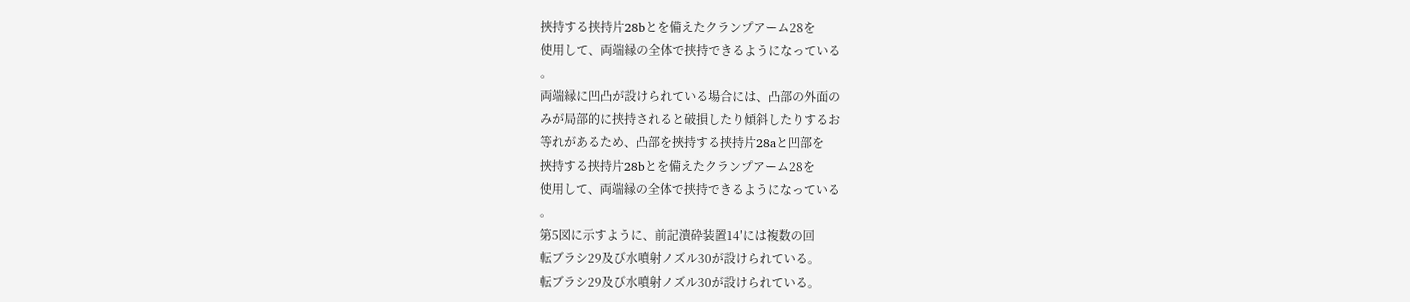挾持する挟持片28bとを備えたクランプアーム28を
使用して、両端縁の全体で挟持できるようになっている
。
両端縁に凹凸が設けられている場合には、凸部の外面の
みが局部的に挟持されると破損したり傾斜したりするお
等れがあるため、凸部を挾持する挟持片28aと凹部を
挾持する挟持片28bとを備えたクランプアーム28を
使用して、両端縁の全体で挟持できるようになっている
。
第5図に示すように、前記潰砕装置14′には複数の回
転ブラシ29及び水噴射ノズル30が設けられている。
転ブラシ29及び水噴射ノズル30が設けられている。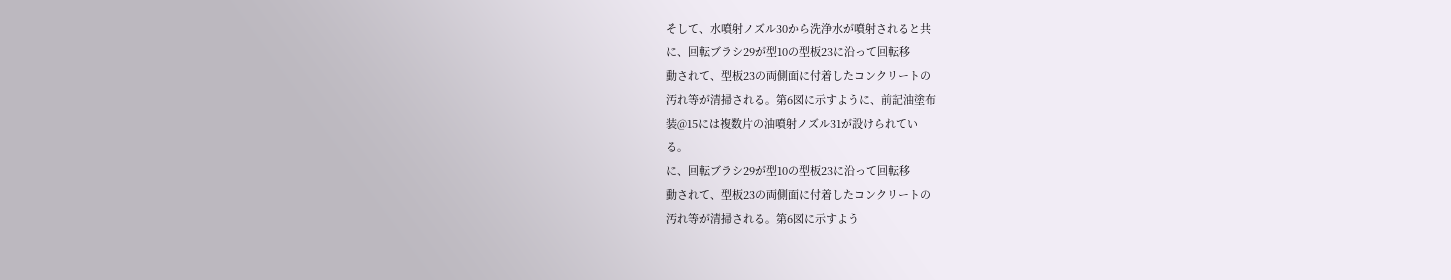そして、水噴射ノズル30から洗浄水が噴射されると共
に、回転ブラシ29が型10の型板23に沿って回転移
動されて、型板23の両側面に付着したコンクリートの
汚れ等が清掃される。第6図に示すように、前記油塗布
装@15には複数片の油噴射ノズル31が設けられてい
る。
に、回転ブラシ29が型10の型板23に沿って回転移
動されて、型板23の両側面に付着したコンクリートの
汚れ等が清掃される。第6図に示すよう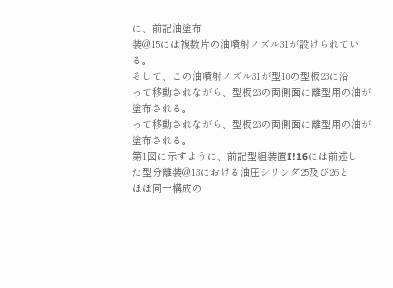に、前記油塗布
装@15には複数片の油噴射ノズル31が設けられてい
る。
そして、この油噴射ノズル31が型10の型板23に沿
って移動されながら、型板23の両側面に離型用の油が
塗布される。
って移動されながら、型板23の両側面に離型用の油が
塗布される。
第1図に示すように、前記型組装置I!16には前述し
た型分離装@13における油圧シリンダ25及び26と
ほぼ同一構成の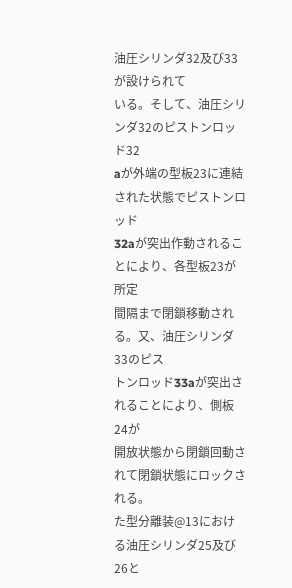油圧シリンダ32及び33が設けられて
いる。そして、油圧シリンダ32のピストンロッド32
aが外端の型板23に連結された状態でピストンロッド
32aが突出作動されることにより、各型板23が所定
間隔まで閉鎖移動される。又、油圧シリンダ33のピス
トンロッド33aが突出されることにより、側板24が
開放状態から閉鎖回動されて閉鎖状態にロックされる。
た型分離装@13における油圧シリンダ25及び26と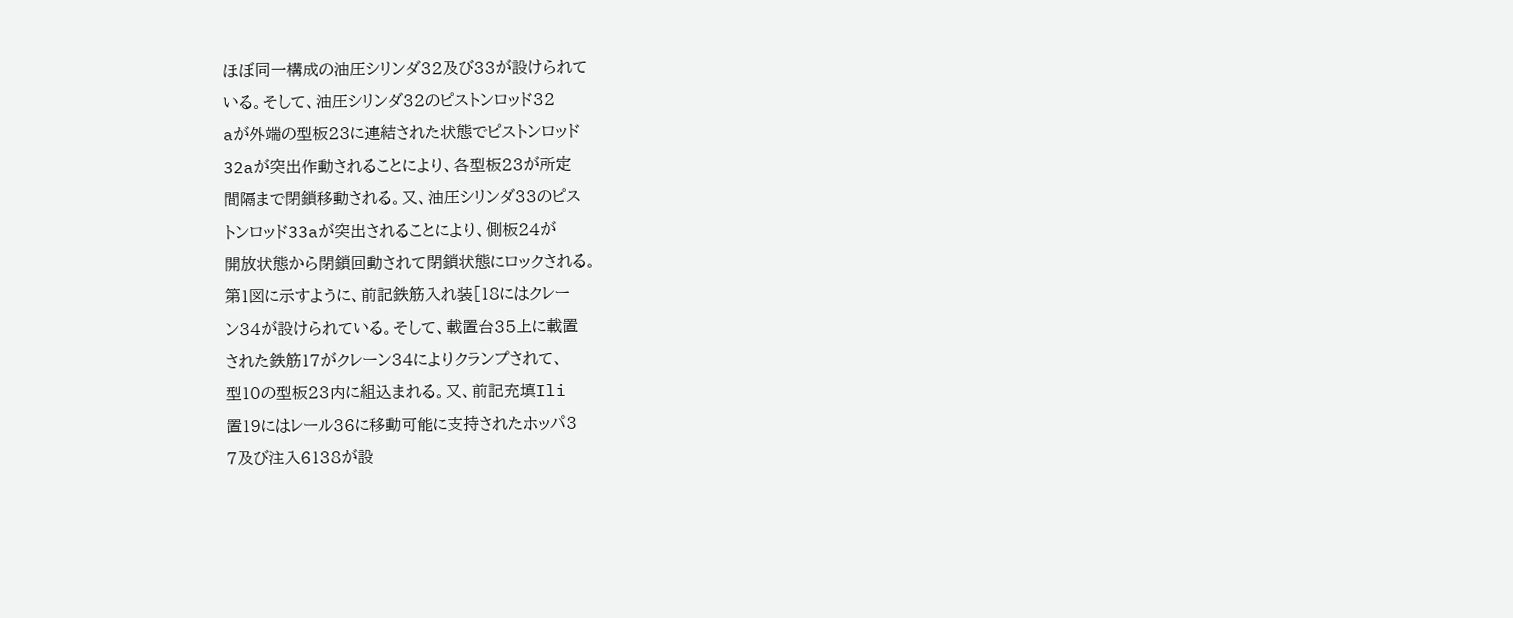ほぼ同一構成の油圧シリンダ32及び33が設けられて
いる。そして、油圧シリンダ32のピストンロッド32
aが外端の型板23に連結された状態でピストンロッド
32aが突出作動されることにより、各型板23が所定
間隔まで閉鎖移動される。又、油圧シリンダ33のピス
トンロッド33aが突出されることにより、側板24が
開放状態から閉鎖回動されて閉鎖状態にロックされる。
第1図に示すように、前記鉄筋入れ装[18にはクレー
ン34が設けられている。そして、載置台35上に載置
された鉄筋17がクレーン34によりクランプされて、
型10の型板23内に組込まれる。又、前記充填Ili
置19にはレール36に移動可能に支持されたホッパ3
7及び注入6138が設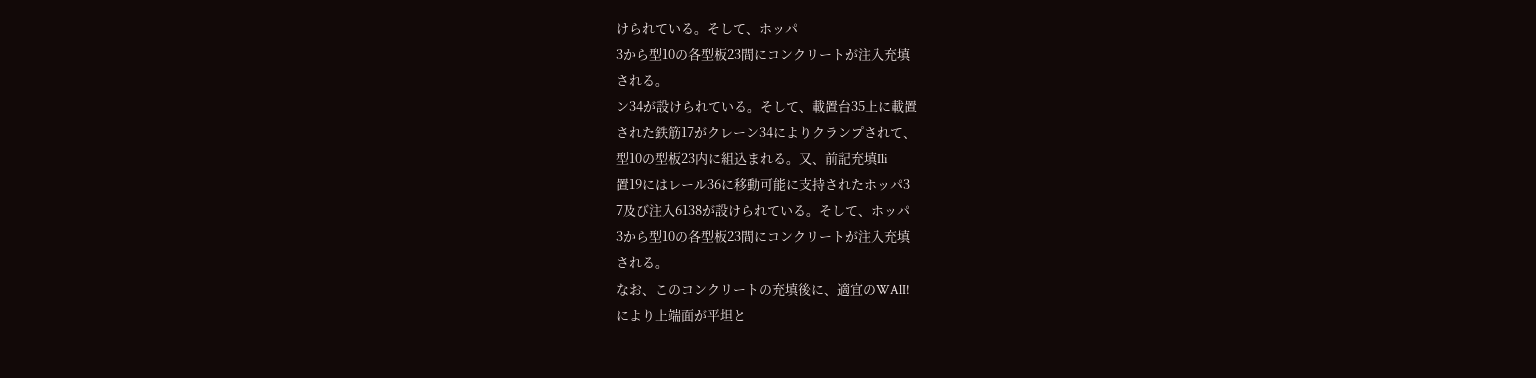けられている。そして、ホッパ
3から型10の各型板23間にコンクリートが注入充填
される。
ン34が設けられている。そして、載置台35上に載置
された鉄筋17がクレーン34によりクランプされて、
型10の型板23内に組込まれる。又、前記充填Ili
置19にはレール36に移動可能に支持されたホッパ3
7及び注入6138が設けられている。そして、ホッパ
3から型10の各型板23間にコンクリートが注入充填
される。
なお、このコンクリートの充填後に、適宜のWAlI!
により上端面が平坦と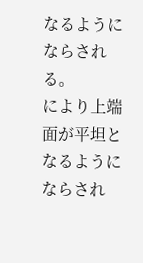なるようにならされる。
により上端面が平坦となるようにならされ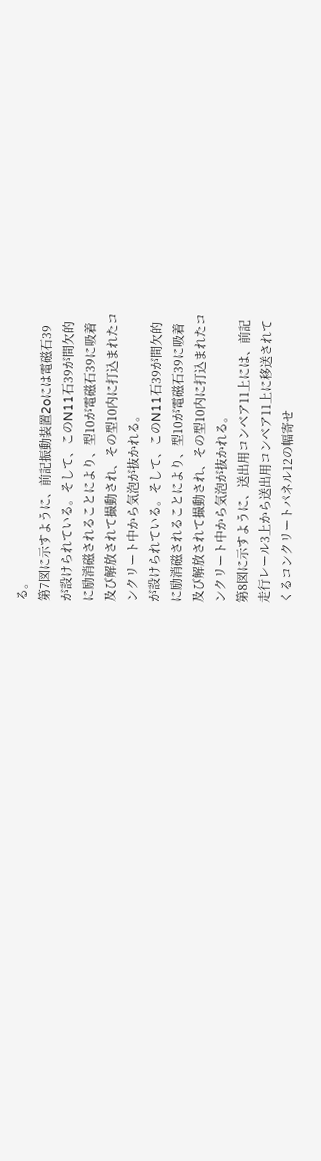る。
第7図に示すように、前記振動装置2oには電磁石39
が設けられている。そして、このN11石39が間欠的
に励消磁されることにより、型10が電磁石39に吸着
及び解放されて撮動され、その型10内に打込まれたコ
ンクリート中から気泡が抜かれる。
が設けられている。そして、このN11石39が間欠的
に励消磁されることにより、型10が電磁石39に吸着
及び解放されて撮動され、その型10内に打込まれたコ
ンクリート中から気泡が抜かれる。
第8図に示すように、送出用コンベア11上には、前記
走行レール3上から送出用コンベア11上に移送されて
くるコンクリートパネル12の幅寄せ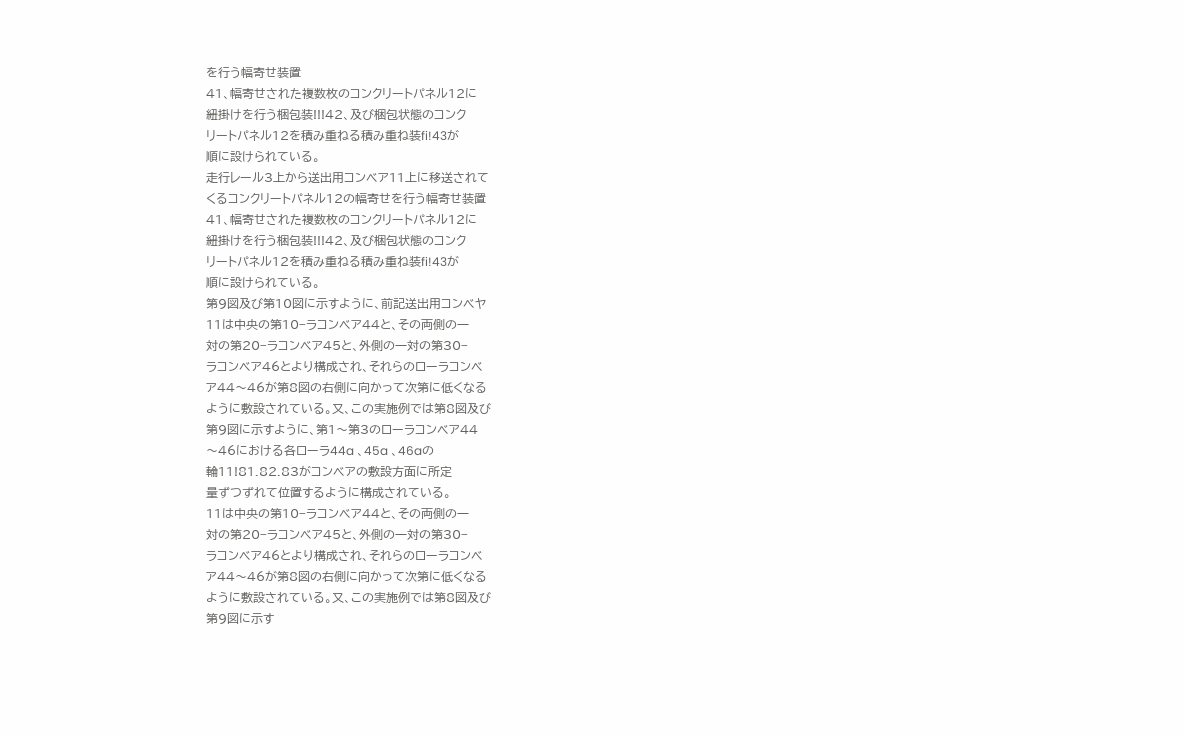を行う幅寄せ装置
41、幅寄せされた複数枚のコンクリートパネル12に
紐掛けを行う梱包装!!!42、及び梱包状態のコンク
リートパネル12を積み重ねる積み重ね装fi!43が
順に設けられている。
走行レール3上から送出用コンベア11上に移送されて
くるコンクリートパネル12の幅寄せを行う幅寄せ装置
41、幅寄せされた複数枚のコンクリートパネル12に
紐掛けを行う梱包装!!!42、及び梱包状態のコンク
リートパネル12を積み重ねる積み重ね装fi!43が
順に設けられている。
第9図及び第10図に示すように、前記送出用コンベヤ
11は中央の第10−ラコンベア44と、その両側の一
対の第20−ラコンベア45と、外側の一対の第30−
ラコンベア46とより構成され、それらのローラコンベ
ア44〜46が第8図の右側に向かって次第に低くなる
ように敷設されている。又、この実施例では第8図及び
第9図に示すように、第1〜第3のローラコンベア44
〜46における各ローラ44a 、45a 、46aの
輪11!81.82.83がコンベアの敷設方面に所定
量ずつずれて位置するように構成されている。
11は中央の第10−ラコンベア44と、その両側の一
対の第20−ラコンベア45と、外側の一対の第30−
ラコンベア46とより構成され、それらのローラコンベ
ア44〜46が第8図の右側に向かって次第に低くなる
ように敷設されている。又、この実施例では第8図及び
第9図に示す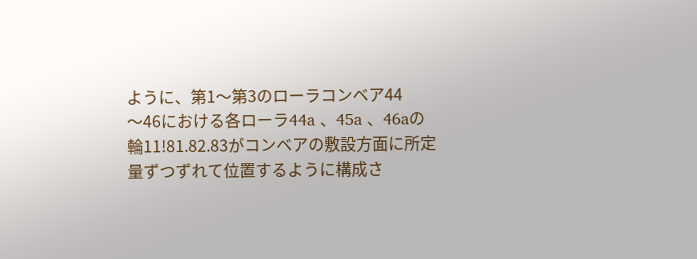ように、第1〜第3のローラコンベア44
〜46における各ローラ44a 、45a 、46aの
輪11!81.82.83がコンベアの敷設方面に所定
量ずつずれて位置するように構成さ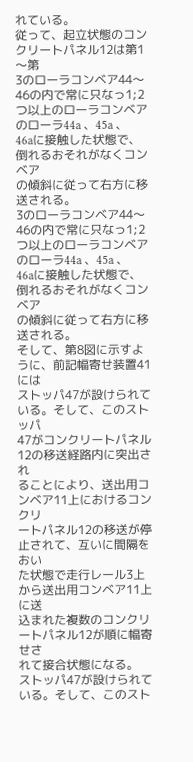れている。
従って、起立状態のコンクリートパネル12は第1〜第
3のローラコンベア44〜46の内で常に只なっ1;2
つ以上のローラコンベアのローラ44a 、45a 、
46aに接触した状態で、倒れるおそれがなくコンベア
の傾斜に従って右方に移送される。
3のローラコンベア44〜46の内で常に只なっ1;2
つ以上のローラコンベアのローラ44a 、45a 、
46aに接触した状態で、倒れるおそれがなくコンベア
の傾斜に従って右方に移送される。
そして、第8図に示すように、前記幅寄せ装置41には
ストッパ47が設けられている。そして、このストッパ
47がコンクリートパネル12の移送経路内に突出され
ることにより、送出用コンベア11上におけるコンクリ
ートパネル12の移送が停止されて、互いに間隔をおい
た状態で走行レール3上から送出用コンベア11上に送
込まれた複数のコンクリートパネル12が順に幅寄せさ
れて接合状態になる。
ストッパ47が設けられている。そして、このスト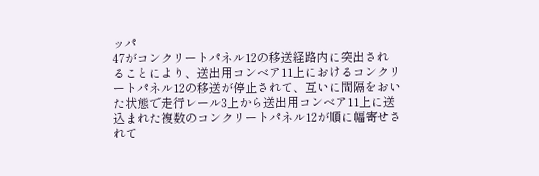ッパ
47がコンクリートパネル12の移送経路内に突出され
ることにより、送出用コンベア11上におけるコンクリ
ートパネル12の移送が停止されて、互いに間隔をおい
た状態で走行レール3上から送出用コンベア11上に送
込まれた複数のコンクリートパネル12が順に幅寄せさ
れて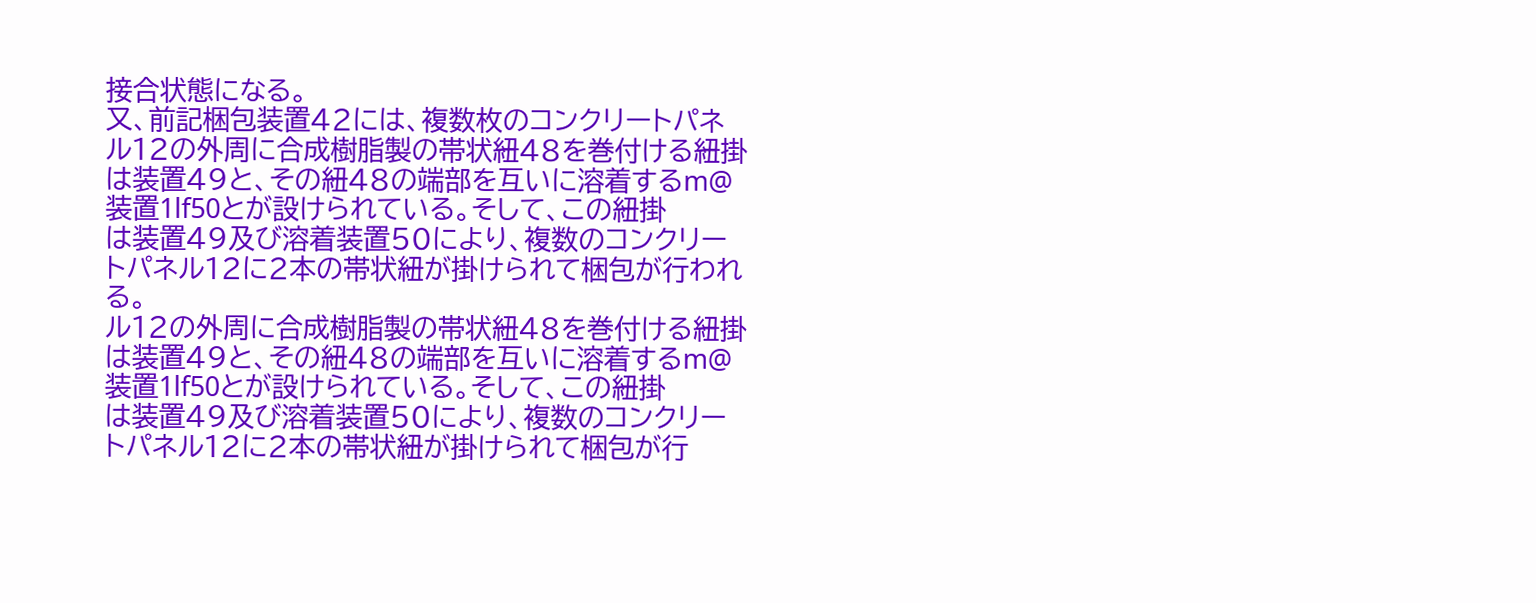接合状態になる。
又、前記梱包装置42には、複数枚のコンクリートパネ
ル12の外周に合成樹脂製の帯状紐48を巻付ける紐掛
は装置49と、その紐48の端部を互いに溶着するm@
装置1lf50とが設けられている。そして、この紐掛
は装置49及び溶着装置50により、複数のコンクリー
トパネル12に2本の帯状紐が掛けられて梱包が行われ
る。
ル12の外周に合成樹脂製の帯状紐48を巻付ける紐掛
は装置49と、その紐48の端部を互いに溶着するm@
装置1lf50とが設けられている。そして、この紐掛
は装置49及び溶着装置50により、複数のコンクリー
トパネル12に2本の帯状紐が掛けられて梱包が行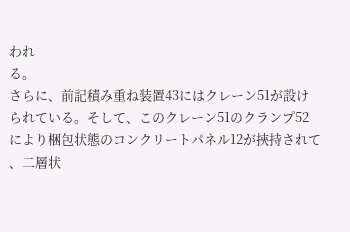われ
る。
さらに、前記積み重ね装置43にはクレーン51が設け
られている。そして、このクレーン51のクランプ52
により梱包状態のコンクリートパネル12が挾持されて
、二層状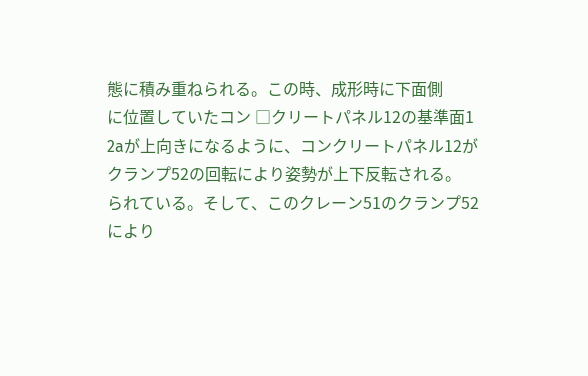態に積み重ねられる。この時、成形時に下面側
に位置していたコン □クリートパネル12の基準面1
2aが上向きになるように、コンクリートパネル12が
クランプ52の回転により姿勢が上下反転される。
られている。そして、このクレーン51のクランプ52
により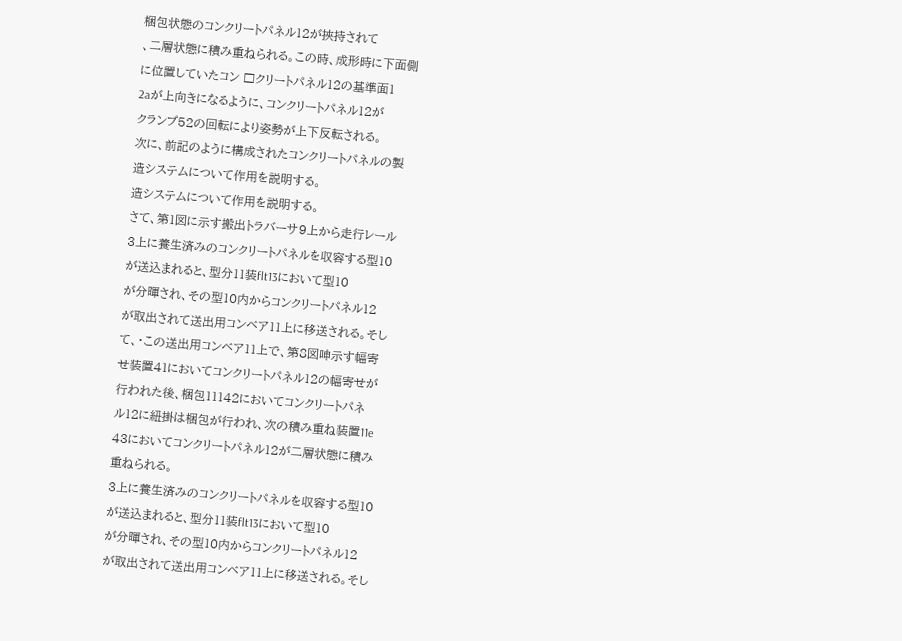梱包状態のコンクリートパネル12が挾持されて
、二層状態に積み重ねられる。この時、成形時に下面側
に位置していたコン □クリートパネル12の基準面1
2aが上向きになるように、コンクリートパネル12が
クランプ52の回転により姿勢が上下反転される。
次に、前記のように構成されたコンクリートパネルの製
造システムについて作用を説明する。
造システムについて作用を説明する。
さて、第1図に示す搬出トラバーサ9上から走行レール
3上に養生済みのコンクリートパネルを収容する型10
が送込まれると、型分11装flt13において型10
が分暉され、その型10内からコンクリートパネル12
が取出されて送出用コンベア11上に移送される。そし
て、・この送出用コンベア11上で、第8図呻示す幅寄
せ装置41においてコンクリートパネル12の幅寄せが
行われた後、梱包11142においてコンクリートパネ
ル12に紐掛は梱包が行われ、次の積み重ね装置11e
43においてコンクリートパネル12が二層状態に積み
重ねられる。
3上に養生済みのコンクリートパネルを収容する型10
が送込まれると、型分11装flt13において型10
が分暉され、その型10内からコンクリートパネル12
が取出されて送出用コンベア11上に移送される。そし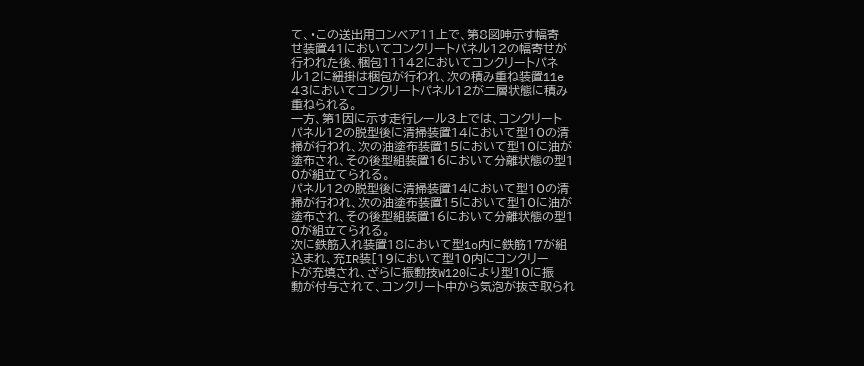て、・この送出用コンベア11上で、第8図呻示す幅寄
せ装置41においてコンクリートパネル12の幅寄せが
行われた後、梱包11142においてコンクリートパネ
ル12に紐掛は梱包が行われ、次の積み重ね装置11e
43においてコンクリートパネル12が二層状態に積み
重ねられる。
一方、第1因に示す走行レール3上では、コンクリート
パネル12の脱型後に清掃装置14において型10の清
掃が行われ、次の油塗布装置15において型10に油が
塗布され、その後型組装置16において分離状態の型1
0が組立てられる。
パネル12の脱型後に清掃装置14において型10の清
掃が行われ、次の油塗布装置15において型10に油が
塗布され、その後型組装置16において分離状態の型1
0が組立てられる。
次に鉄筋入れ装置18において型1o内に鉄筋17が組
込まれ、充IR装[19において型10内にコンクリー
トが充填され、ざらに振動技W120により型10に振
動が付与されて、コンクリート中から気泡が抜き取られ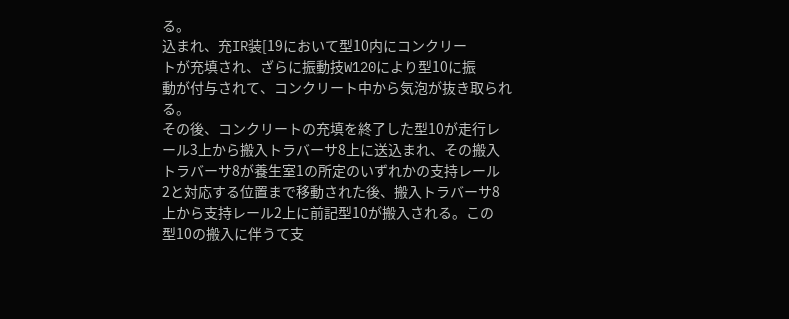る。
込まれ、充IR装[19において型10内にコンクリー
トが充填され、ざらに振動技W120により型10に振
動が付与されて、コンクリート中から気泡が抜き取られ
る。
その後、コンクリートの充填を終了した型10が走行レ
ール3上から搬入トラバーサ8上に送込まれ、その搬入
トラバーサ8が養生室1の所定のいずれかの支持レール
2と対応する位置まで移動された後、搬入トラバーサ8
上から支持レール2上に前記型10が搬入される。この
型10の搬入に伴うて支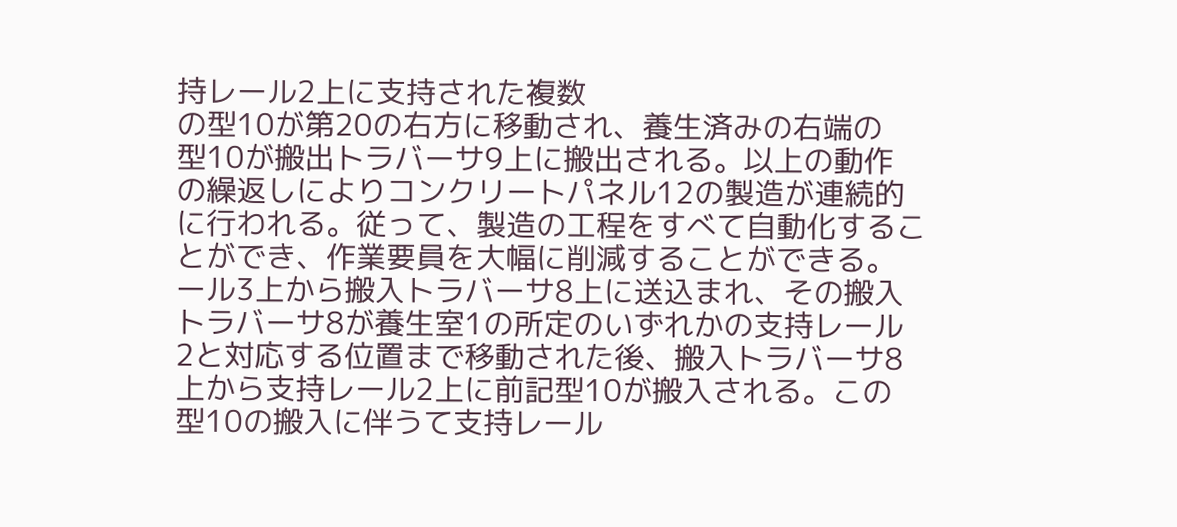持レール2上に支持された複数
の型10が第20の右方に移動され、養生済みの右端の
型10が搬出トラバーサ9上に搬出される。以上の動作
の繰返しによりコンクリートパネル12の製造が連続的
に行われる。従って、製造の工程をすべて自動化するこ
とができ、作業要員を大幅に削減することができる。
ール3上から搬入トラバーサ8上に送込まれ、その搬入
トラバーサ8が養生室1の所定のいずれかの支持レール
2と対応する位置まで移動された後、搬入トラバーサ8
上から支持レール2上に前記型10が搬入される。この
型10の搬入に伴うて支持レール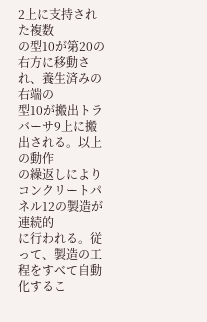2上に支持された複数
の型10が第20の右方に移動され、養生済みの右端の
型10が搬出トラバーサ9上に搬出される。以上の動作
の繰返しによりコンクリートパネル12の製造が連続的
に行われる。従って、製造の工程をすべて自動化するこ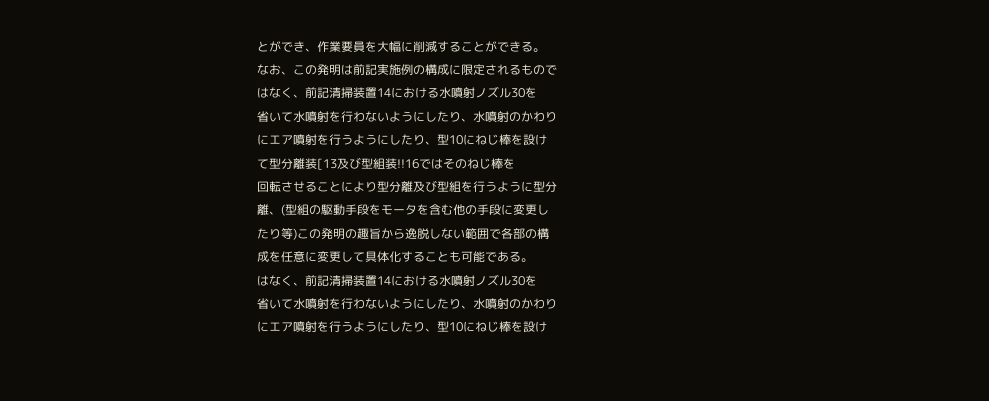とができ、作業要員を大幅に削減することができる。
なお、この発明は前記実施例の構成に限定されるもので
はなく、前記清掃装置14における水噴射ノズル30を
省いて水噴射を行わないようにしたり、水噴射のかわり
にエア噴射を行うようにしたり、型10にねじ棒を設け
て型分離装[13及び型組装!!16ではそのねじ棒を
回転させることにより型分離及び型組を行うように型分
離、(型組の駆動手段をモータを含む他の手段に変更し
たり等)この発明の趣旨から逸脱しない範囲で各部の構
成を任意に変更して具体化することも可能である。
はなく、前記清掃装置14における水噴射ノズル30を
省いて水噴射を行わないようにしたり、水噴射のかわり
にエア噴射を行うようにしたり、型10にねじ棒を設け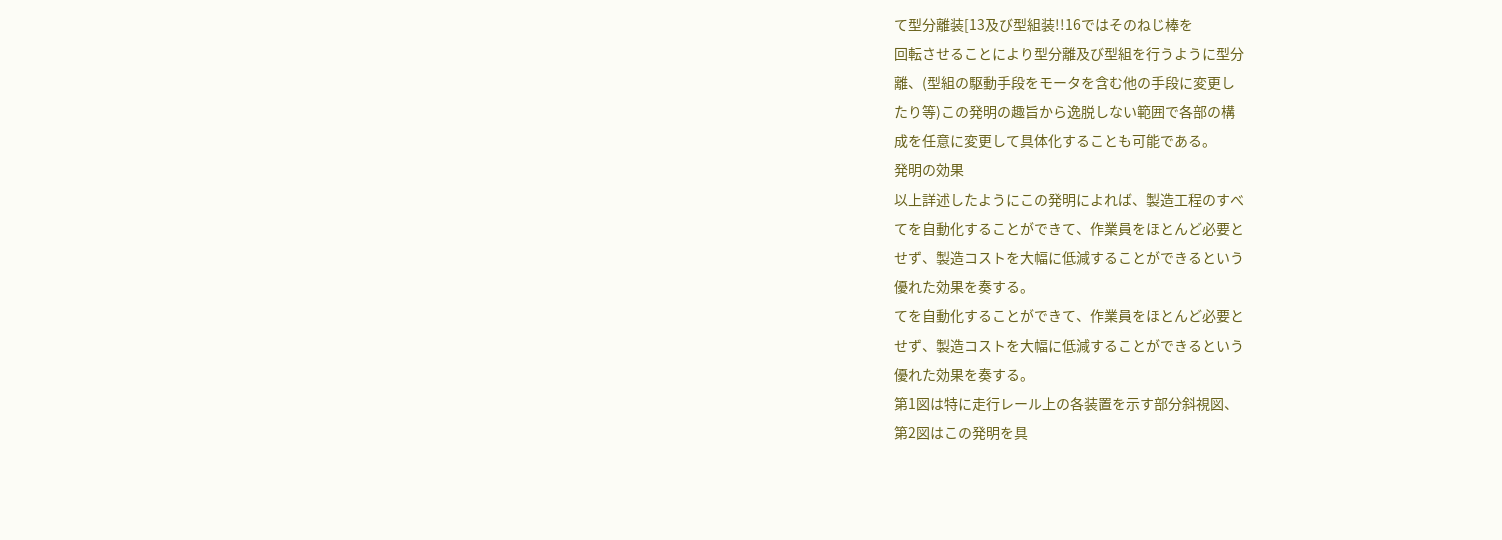て型分離装[13及び型組装!!16ではそのねじ棒を
回転させることにより型分離及び型組を行うように型分
離、(型組の駆動手段をモータを含む他の手段に変更し
たり等)この発明の趣旨から逸脱しない範囲で各部の構
成を任意に変更して具体化することも可能である。
発明の効果
以上詳述したようにこの発明によれば、製造工程のすべ
てを自動化することができて、作業員をほとんど必要と
せず、製造コストを大幅に低減することができるという
優れた効果を奏する。
てを自動化することができて、作業員をほとんど必要と
せず、製造コストを大幅に低減することができるという
優れた効果を奏する。
第1図は特に走行レール上の各装置を示す部分斜視図、
第2図はこの発明を具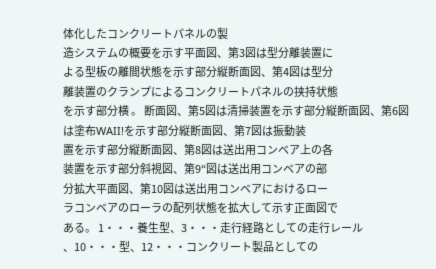体化したコンクリートパネルの製
造システムの概要を示す平面図、第3図は型分離装置に
よる型板の離間状態を示す部分縦断面図、第4図は型分
離装置のクランプによるコンクリートパネルの挟持状態
を示す部分横 。 断面図、第5図は清掃装置を示す部分縦断面図、第6図
は塗布WAII!を示す部分縦断面図、第7図は振動装
置を示す部分縦断面図、第8図は送出用コンベア上の各
装置を示す部分斜視図、第9“図は送出用コンベアの部
分拡大平面図、第10図は送出用コンベアにおけるロー
ラコンベアのローラの配列状態を拡大して示す正面図で
ある。 1・・・養生型、3・・・走行経路としての走行レール
、10・・・型、12・・・コンクリート製品としての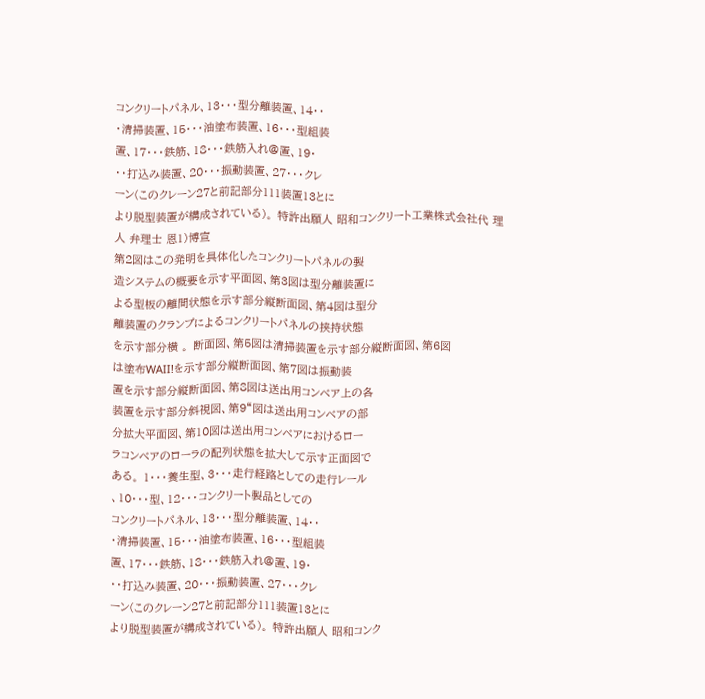コンクリートパネル、13・・・型分離装置、14・・
・清掃装置、15・・・油塗布装置、16・・・型組装
置、17・・・鉄筋、18・・・鉄筋入れ@置、19・
・・打込み装置、20・・・振動装置、27・・・クレ
ーン(このクレーン27と前記部分111装置13とに
より脱型装置が構成されている)。 特許出願人 昭和コンクリート工業株式会社代 理
人 弁理士 恩1)博宣
第2図はこの発明を具体化したコンクリートパネルの製
造システムの概要を示す平面図、第3図は型分離装置に
よる型板の離間状態を示す部分縦断面図、第4図は型分
離装置のクランプによるコンクリートパネルの挟持状態
を示す部分横 。 断面図、第5図は清掃装置を示す部分縦断面図、第6図
は塗布WAII!を示す部分縦断面図、第7図は振動装
置を示す部分縦断面図、第8図は送出用コンベア上の各
装置を示す部分斜視図、第9“図は送出用コンベアの部
分拡大平面図、第10図は送出用コンベアにおけるロー
ラコンベアのローラの配列状態を拡大して示す正面図で
ある。 1・・・養生型、3・・・走行経路としての走行レール
、10・・・型、12・・・コンクリート製品としての
コンクリートパネル、13・・・型分離装置、14・・
・清掃装置、15・・・油塗布装置、16・・・型組装
置、17・・・鉄筋、18・・・鉄筋入れ@置、19・
・・打込み装置、20・・・振動装置、27・・・クレ
ーン(このクレーン27と前記部分111装置13とに
より脱型装置が構成されている)。 特許出願人 昭和コンク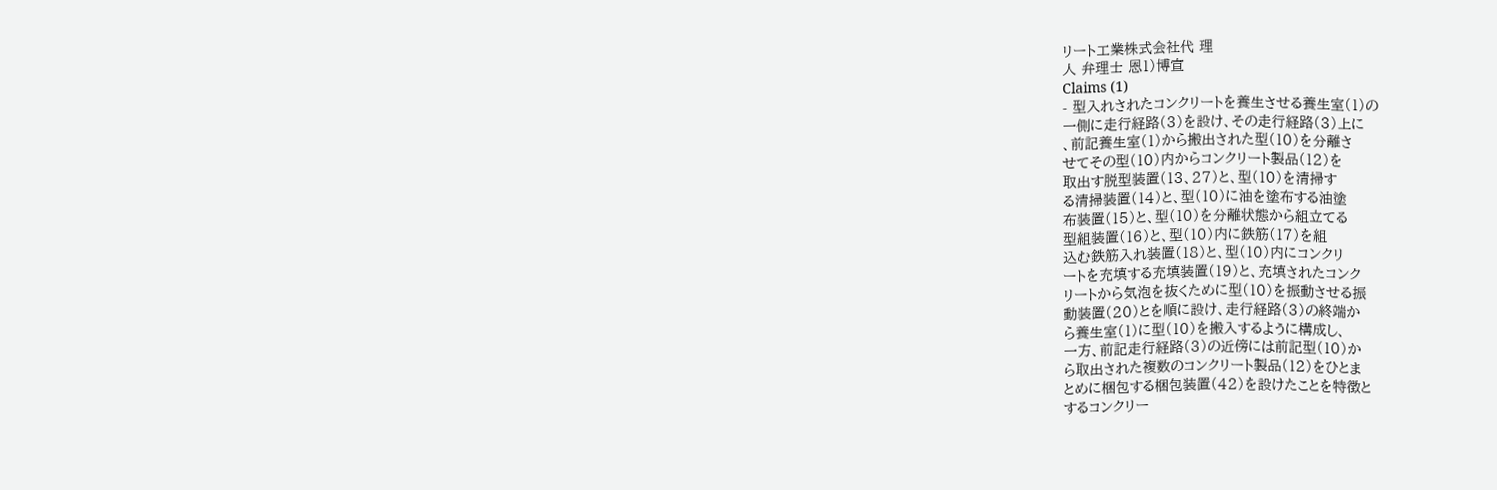リート工業株式会社代 理
人 弁理士 恩1)博宣
Claims (1)
- 型入れされたコンクリートを養生させる養生室(1)の
一側に走行経路(3)を設け、その走行経路(3)上に
、前記養生室(1)から搬出された型(10)を分離さ
せてその型(10)内からコンクリート製品(12)を
取出す脱型装置(13、27)と、型(10)を清掃す
る清掃装置(14)と、型(10)に油を塗布する油塗
布装置(15)と、型(10)を分離状態から組立てる
型組装置(16)と、型(10)内に鉄筋(17)を組
込む鉄筋入れ装置(18)と、型(10)内にコンクリ
ートを充填する充填装置(19)と、充填されたコンク
リートから気泡を抜くために型(10)を振動させる振
動装置(20)とを順に設け、走行経路(3)の終端か
ら養生室(1)に型(10)を搬入するように構成し、
一方、前記走行経路(3)の近傍には前記型(10)か
ら取出された複数のコンクリート製品(12)をひとま
とめに梱包する梱包装置(42)を設けたことを特徴と
するコンクリー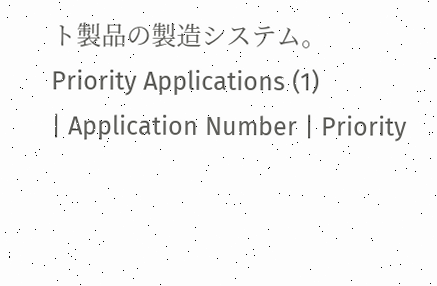ト製品の製造システム。
Priority Applications (1)
| Application Number | Priority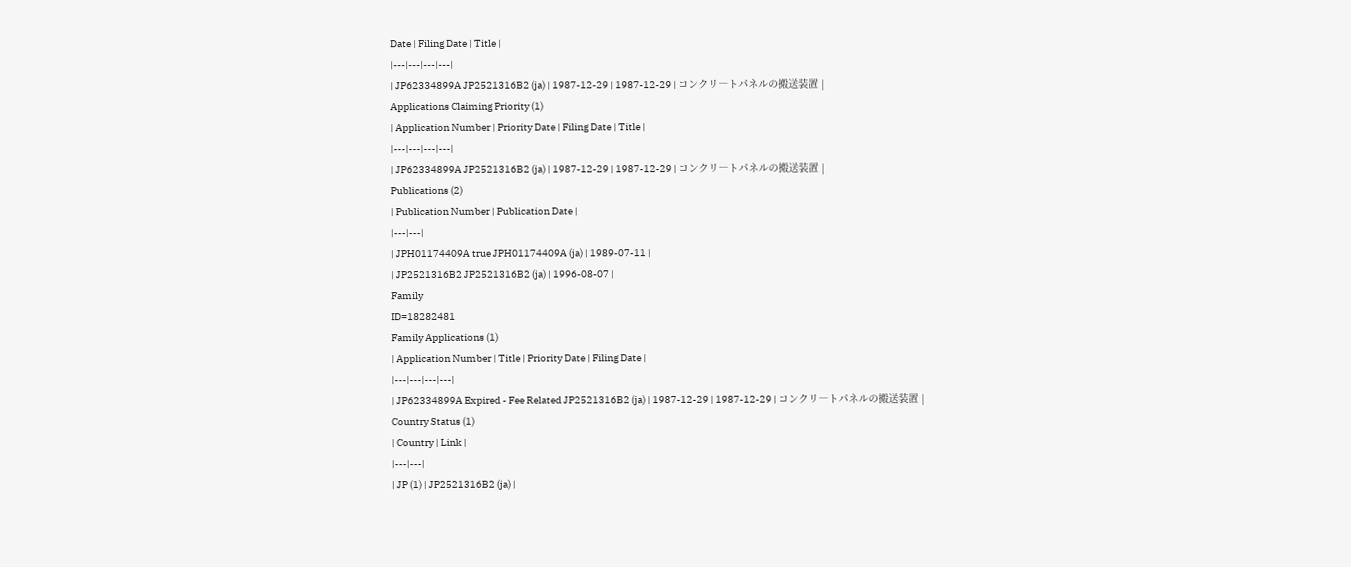Date | Filing Date | Title |
|---|---|---|---|
| JP62334899A JP2521316B2 (ja) | 1987-12-29 | 1987-12-29 | コンクリ―トパネルの搬送装置 |
Applications Claiming Priority (1)
| Application Number | Priority Date | Filing Date | Title |
|---|---|---|---|
| JP62334899A JP2521316B2 (ja) | 1987-12-29 | 1987-12-29 | コンクリ―トパネルの搬送装置 |
Publications (2)
| Publication Number | Publication Date |
|---|---|
| JPH01174409A true JPH01174409A (ja) | 1989-07-11 |
| JP2521316B2 JP2521316B2 (ja) | 1996-08-07 |
Family
ID=18282481
Family Applications (1)
| Application Number | Title | Priority Date | Filing Date |
|---|---|---|---|
| JP62334899A Expired - Fee Related JP2521316B2 (ja) | 1987-12-29 | 1987-12-29 | コンクリ―トパネルの搬送装置 |
Country Status (1)
| Country | Link |
|---|---|
| JP (1) | JP2521316B2 (ja) |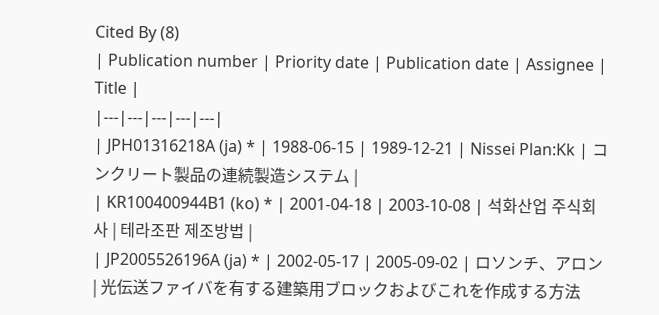Cited By (8)
| Publication number | Priority date | Publication date | Assignee | Title |
|---|---|---|---|---|
| JPH01316218A (ja) * | 1988-06-15 | 1989-12-21 | Nissei Plan:Kk | コンクリート製品の連続製造システム |
| KR100400944B1 (ko) * | 2001-04-18 | 2003-10-08 | 석화산업 주식회사 | 테라조판 제조방법 |
| JP2005526196A (ja) * | 2002-05-17 | 2005-09-02 | ロソンチ、アロン | 光伝送ファイバを有する建築用ブロックおよびこれを作成する方法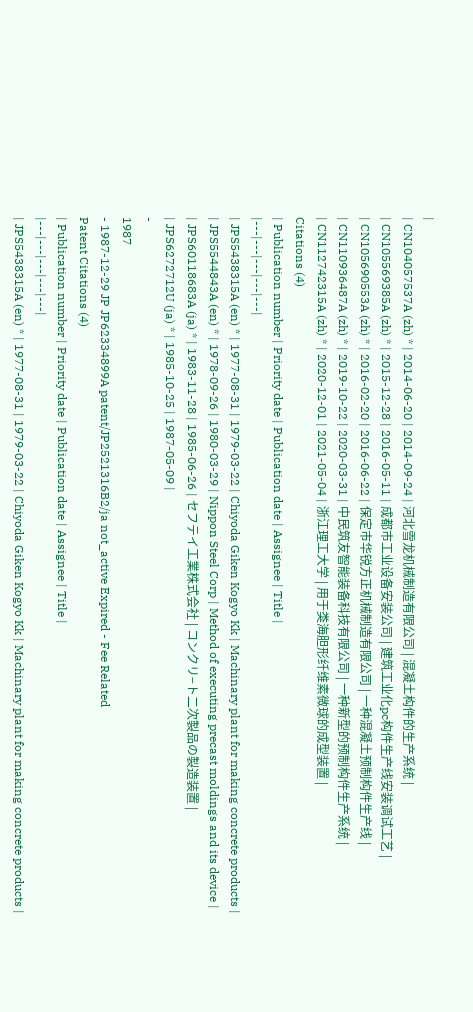|
| CN104057537A (zh) * | 2014-06-20 | 2014-09-24 | 河北雪龙机械制造有限公司 | 混凝土构件的生产系统 |
| CN105569385A (zh) * | 2015-12-28 | 2016-05-11 | 成都市工业设备安装公司 | 建筑工业化pc构件生产线安装调试工艺 |
| CN105690553A (zh) * | 2016-02-20 | 2016-06-22 | 保定市华锐方正机械制造有限公司 | 一种混凝土预制构件生产线 |
| CN110936487A (zh) * | 2019-10-22 | 2020-03-31 | 中民筑友智能装备科技有限公司 | 一种新型的预制构件生产系统 |
| CN112742315A (zh) * | 2020-12-01 | 2021-05-04 | 浙江理工大学 | 用于类海胆形纤维素微球的成型装置 |
Citations (4)
| Publication number | Priority date | Publication date | Assignee | Title |
|---|---|---|---|---|
| JPS5438315A (en) * | 1977-08-31 | 1979-03-22 | Chiyoda Giken Kogyo Kk | Machinary plant for making concrete products |
| JPS5544843A (en) * | 1978-09-26 | 1980-03-29 | Nippon Steel Corp | Method of executing precast moldings and its device |
| JPS60118683A (ja) * | 1983-11-28 | 1985-06-26 | セフテイ工業株式会社 | コンクリ−ト二次製品の製造装置 |
| JPS6272712U (ja) * | 1985-10-25 | 1987-05-09 |
-
1987
- 1987-12-29 JP JP62334899A patent/JP2521316B2/ja not_active Expired - Fee Related
Patent Citations (4)
| Publication number | Priority date | Publication date | Assignee | Title |
|---|---|---|---|---|
| JPS5438315A (en) * | 1977-08-31 | 1979-03-22 | Chiyoda Giken Kogyo Kk | Machinary plant for making concrete products |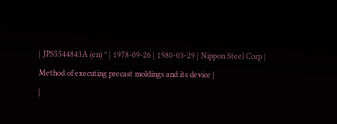| JPS5544843A (en) * | 1978-09-26 | 1980-03-29 | Nippon Steel Corp | Method of executing precast moldings and its device |
|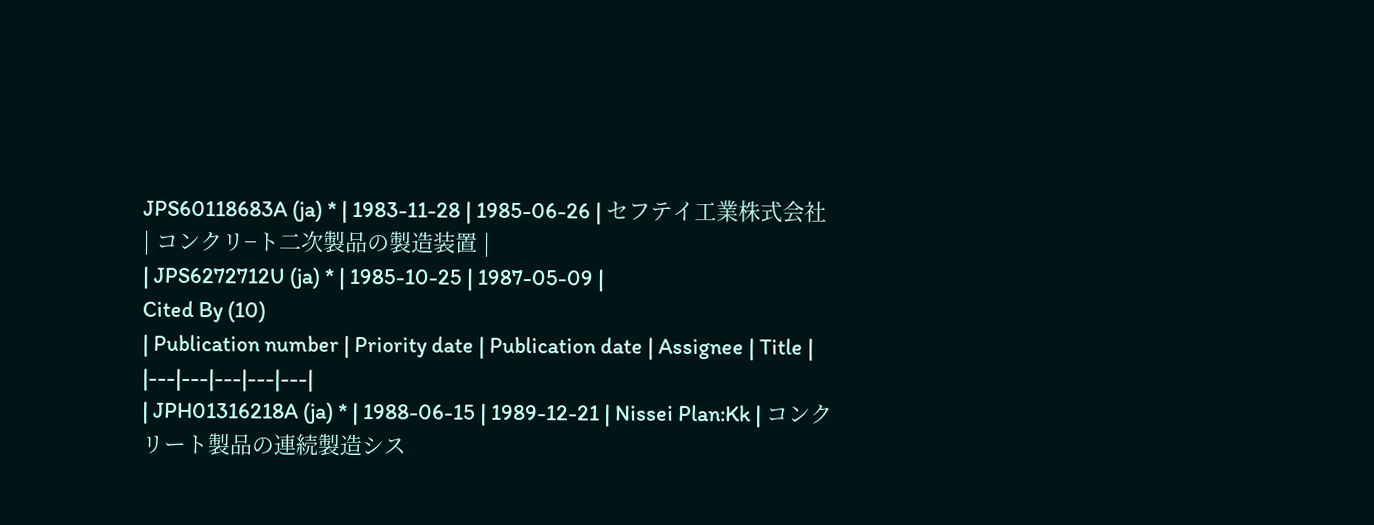JPS60118683A (ja) * | 1983-11-28 | 1985-06-26 | セフテイ工業株式会社 | コンクリ−ト二次製品の製造装置 |
| JPS6272712U (ja) * | 1985-10-25 | 1987-05-09 |
Cited By (10)
| Publication number | Priority date | Publication date | Assignee | Title |
|---|---|---|---|---|
| JPH01316218A (ja) * | 1988-06-15 | 1989-12-21 | Nissei Plan:Kk | コンクリート製品の連続製造シス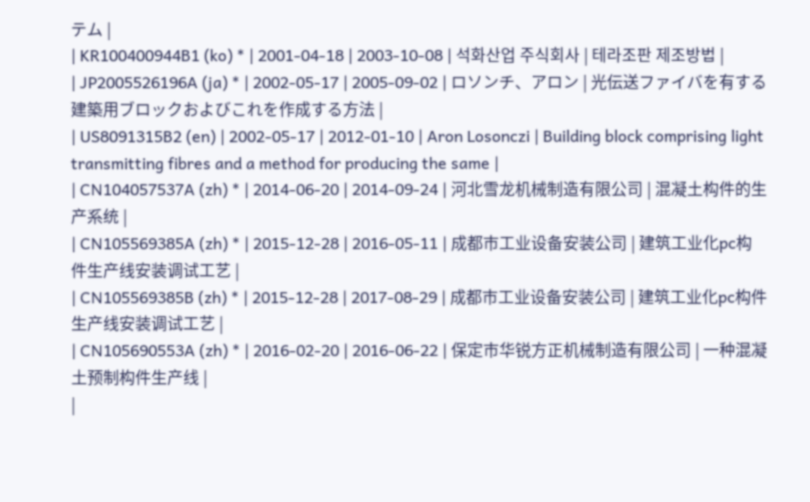テム |
| KR100400944B1 (ko) * | 2001-04-18 | 2003-10-08 | 석화산업 주식회사 | 테라조판 제조방법 |
| JP2005526196A (ja) * | 2002-05-17 | 2005-09-02 | ロソンチ、アロン | 光伝送ファイバを有する建築用ブロックおよびこれを作成する方法 |
| US8091315B2 (en) | 2002-05-17 | 2012-01-10 | Aron Losonczi | Building block comprising light transmitting fibres and a method for producing the same |
| CN104057537A (zh) * | 2014-06-20 | 2014-09-24 | 河北雪龙机械制造有限公司 | 混凝土构件的生产系统 |
| CN105569385A (zh) * | 2015-12-28 | 2016-05-11 | 成都市工业设备安装公司 | 建筑工业化pc构件生产线安装调试工艺 |
| CN105569385B (zh) * | 2015-12-28 | 2017-08-29 | 成都市工业设备安装公司 | 建筑工业化pc构件生产线安装调试工艺 |
| CN105690553A (zh) * | 2016-02-20 | 2016-06-22 | 保定市华锐方正机械制造有限公司 | 一种混凝土预制构件生产线 |
|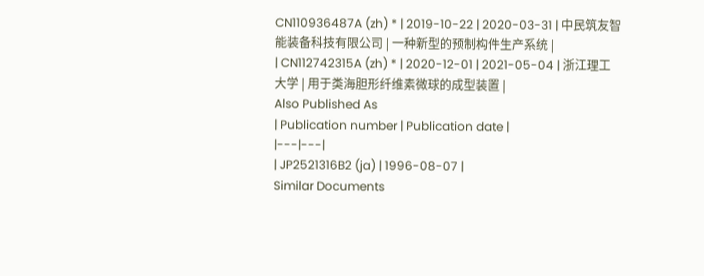CN110936487A (zh) * | 2019-10-22 | 2020-03-31 | 中民筑友智能装备科技有限公司 | 一种新型的预制构件生产系统 |
| CN112742315A (zh) * | 2020-12-01 | 2021-05-04 | 浙江理工大学 | 用于类海胆形纤维素微球的成型装置 |
Also Published As
| Publication number | Publication date |
|---|---|
| JP2521316B2 (ja) | 1996-08-07 |
Similar Documents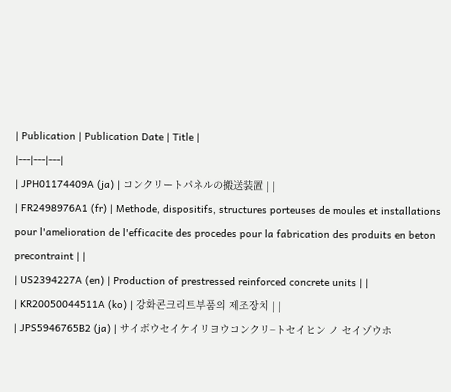| Publication | Publication Date | Title |
|---|---|---|
| JPH01174409A (ja) | コンクリートパネルの搬送装置 | |
| FR2498976A1 (fr) | Methode, dispositifs, structures porteuses de moules et installations pour l'amelioration de l'efficacite des procedes pour la fabrication des produits en beton precontraint | |
| US2394227A (en) | Production of prestressed reinforced concrete units | |
| KR20050044511A (ko) | 강화콘크리트부품의 제조장치 | |
| JPS5946765B2 (ja) | サイボウセイケイリヨウコンクリ−トセイヒン ノ セイゾウホ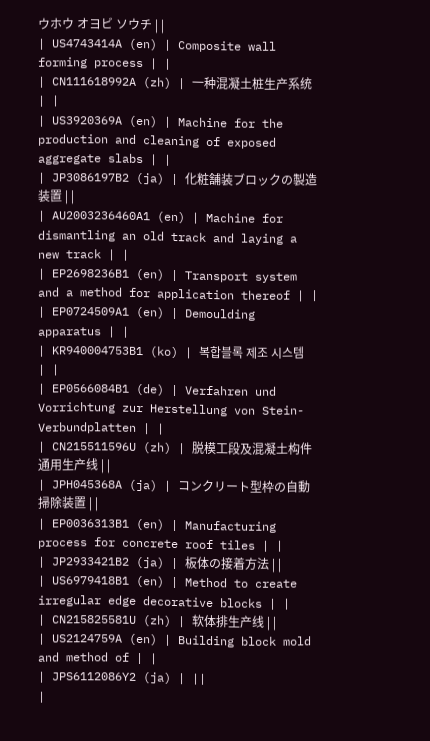ウホウ オヨビ ソウチ | |
| US4743414A (en) | Composite wall forming process | |
| CN111618992A (zh) | 一种混凝土桩生产系统 | |
| US3920369A (en) | Machine for the production and cleaning of exposed aggregate slabs | |
| JP3086197B2 (ja) | 化粧舗装ブロックの製造装置 | |
| AU2003236460A1 (en) | Machine for dismantling an old track and laying a new track | |
| EP2698236B1 (en) | Transport system and a method for application thereof | |
| EP0724509A1 (en) | Demoulding apparatus | |
| KR940004753B1 (ko) | 복합블록 제조 시스템 | |
| EP0566084B1 (de) | Verfahren und Vorrichtung zur Herstellung von Stein-Verbundplatten | |
| CN215511596U (zh) | 脱模工段及混凝土构件通用生产线 | |
| JPH045368A (ja) | コンクリート型枠の自動掃除装置 | |
| EP0036313B1 (en) | Manufacturing process for concrete roof tiles | |
| JP2933421B2 (ja) | 板体の接着方法 | |
| US6979418B1 (en) | Method to create irregular edge decorative blocks | |
| CN215825581U (zh) | 软体排生产线 | |
| US2124759A (en) | Building block mold and method of | |
| JPS6112086Y2 (ja) | ||
|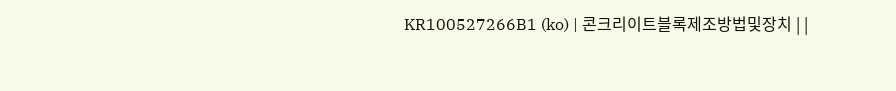KR100527266B1 (ko) | 콘크리이트블록제조방법및장치 | |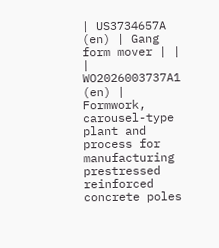| US3734657A (en) | Gang form mover | |
| WO2026003737A1 (en) | Formwork, carousel-type plant and process for manufacturing prestressed reinforced concrete poles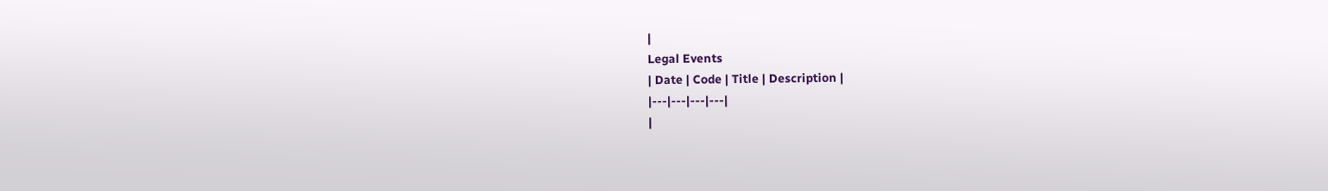|
Legal Events
| Date | Code | Title | Description |
|---|---|---|---|
|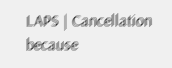LAPS | Cancellation because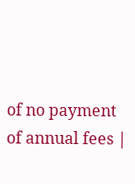of no payment of annual fees |